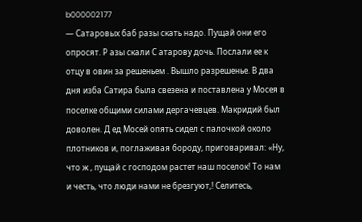b000002177
— Сатаровых баб разы скать надо. Пущай они его опросят. Р азы скали С атарову дочь. Послали ее к отцу в овин за решеньем . Вышло разрешенье. В два дня изба Сатира была свезена и поставлена у Мосея в поселке общими силами дергачевцев. Макридий был доволен. Д ед Мосей опять сидел с палочкой около плотников и, поглаживая бороду, приговаривал: «Ну, что ж , пущай с господом растет наш поселок! То нам и честь, что люди нами не брезгуют,! Селитесь,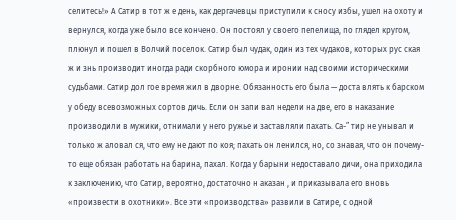селитесь!» А Сатир в тот ж е день, как дергачевцы приступили к сносу избы, ушел на охоту и вернулся, когда уже было все кончено. Он постоял у своего пепелища, по глядел кругом, плюнул и пошел в Волчий поселок. Сатир был чудак, один из тех чудаков, которых рус ская ж и знь производит иногда ради скорбного юмора и иронии над своими историческими судьбами. Сатир дол гое время жил в дворне. Обязанность его была — доста влять к барском у обеду всевозможных сортов дичь. Если он запи вал недели на две, его в наказание производили в мужики, отнимали у него ружье и заставляли пахать. Са-” тир не унывал и только ж аловал ся, что ему не дают по коя; пахать он ленился, но, со знавая, что он почему-то еще обязан работать на барина, пахал. Когда у барыни недоставало дичи, она приходила к заключению, что Сатир, вероятно, достаточно н аказан , и приказывала его вновь «произвести в охотники». Все эти «производства» развили в Сатире, с одной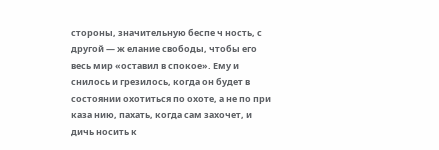стороны, значительную беспе ч ность, с другой — ж елание свободы, чтобы его весь мир «оставил в спокое». Ему и снилось и грезилось, когда он будет в состоянии охотиться по охоте, а не по при каза нию, пахать, когда сам захочет, и дичь носить к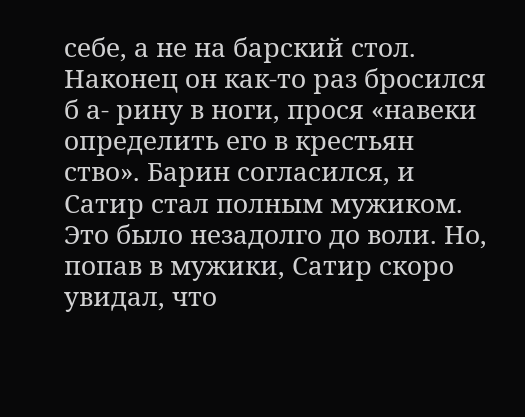себе, а не на барский стол. Наконец он как-то раз бросился б а- рину в ноги, прося «навеки определить его в крестьян ство». Барин согласился, и Сатир стал полным мужиком. Это было незадолго до воли. Но, попав в мужики, Сатир скоро увидал, что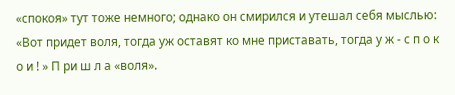«спокоя» тут тоже немного; однако он смирился и утешал себя мыслью: «Вот придет воля, тогда уж оставят ко мне приставать, тогда у ж - с п о к о и ! » П ри ш л а «воля».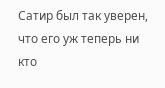Сатир был так уверен, что его уж теперь ни кто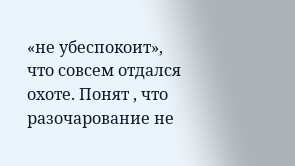«не убеспокоит», что совсем отдался охоте. Понят , что разочарование не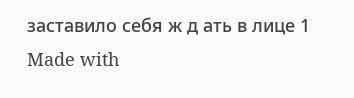заставило себя ж д ать в лице 1
Made with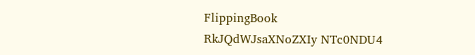FlippingBook
RkJQdWJsaXNoZXIy NTc0NDU4